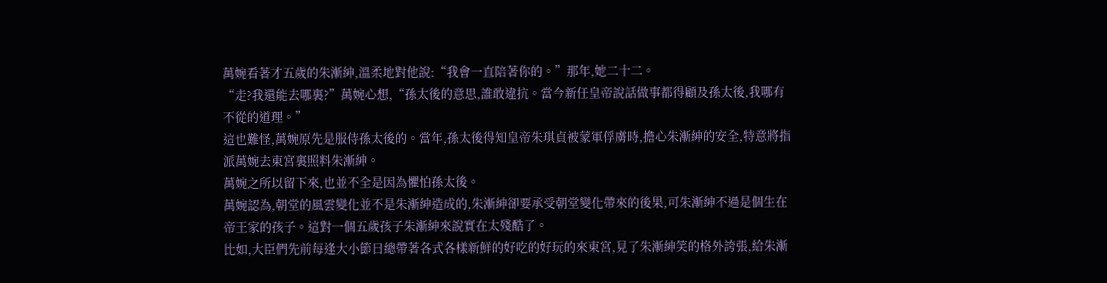萬婉看著才五歲的朱漸紳,溫柔地對他說:“我會一直陪著你的。”那年,她二十二。
“走?我還能去哪裏?”萬婉心想,“孫太後的意思,誰敢違抗。當今新任皇帝說話做事都得顧及孫太後,我哪有不從的道理。”
這也難怪,萬婉原先是服侍孫太後的。當年,孫太後得知皇帝朱琪貞被蒙軍俘虜時,擔心朱漸紳的安全,特意將指派萬婉去東宮裏照料朱漸紳。
萬婉之所以留下來,也並不全是因為懼怕孫太後。
萬婉認為,朝堂的風雲變化並不是朱漸紳造成的,朱漸紳卻要承受朝堂變化帶來的後果,可朱漸紳不過是個生在帝王家的孩子。這對一個五歲孩子朱漸紳來說實在太殘酷了。
比如,大臣們先前每逢大小節日總帶著各式各樣新鮮的好吃的好玩的來東宮,見了朱漸紳笑的格外誇張,給朱漸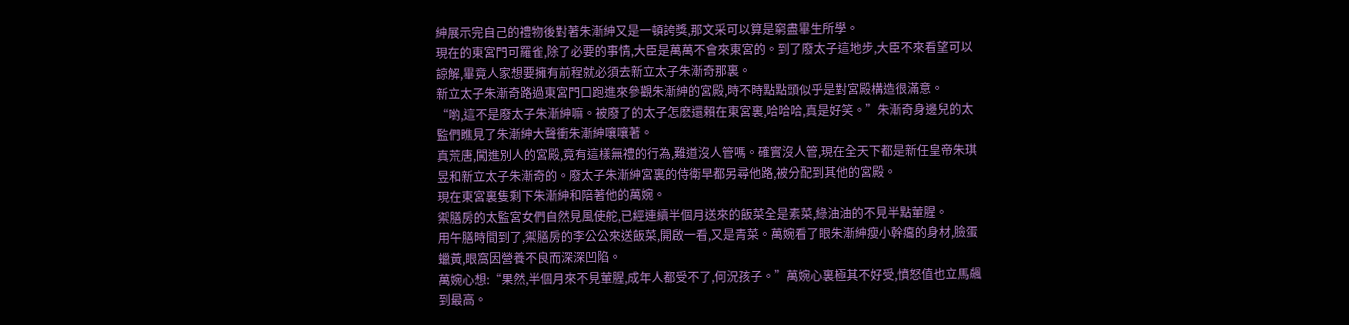紳展示完自己的禮物後對著朱漸紳又是一頓誇獎,那文采可以算是窮盡畢生所學。
現在的東宮門可羅雀,除了必要的事情,大臣是萬萬不會來東宮的。到了廢太子這地步,大臣不來看望可以諒解,畢竟人家想要擁有前程就必須去新立太子朱漸奇那裏。
新立太子朱漸奇路過東宮門口跑進來參觀朱漸紳的宮殿,時不時點點頭似乎是對宮殿構造很滿意。
“喲,這不是廢太子朱漸紳嘛。被廢了的太子怎麽還賴在東宮裏,哈哈哈,真是好笑。”朱漸奇身邊兒的太監們瞧見了朱漸紳大聲衝朱漸紳嚷嚷著。
真荒唐,闖進別人的宮殿,竟有這樣無禮的行為,難道沒人管嗎。確實沒人管,現在全天下都是新任皇帝朱琪昱和新立太子朱漸奇的。廢太子朱漸紳宮裏的侍衛早都另尋他路,被分配到其他的宮殿。
現在東宮裏隻剩下朱漸紳和陪著他的萬婉。
禦膳房的太監宮女們自然見風使舵,已經連續半個月送來的飯菜全是素菜,綠油油的不見半點葷腥。
用午膳時間到了,禦膳房的李公公來送飯菜,開啟一看,又是青菜。萬婉看了眼朱漸紳瘦小幹癟的身材,臉蛋蠟黃,眼窩因營養不良而深深凹陷。
萬婉心想:“果然,半個月來不見葷腥,成年人都受不了,何況孩子。”萬婉心裏極其不好受,憤怒值也立馬飆到最高。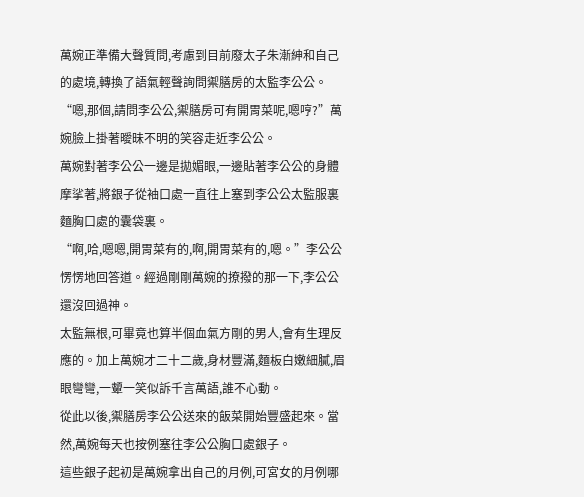萬婉正準備大聲質問,考慮到目前廢太子朱漸紳和自己的處境,轉換了語氣輕聲詢問禦膳房的太監李公公。
“嗯,那個,請問李公公,禦膳房可有開胃菜呢,嗯哼?”萬婉臉上掛著曖昧不明的笑容走近李公公。
萬婉對著李公公一邊是拋媚眼,一邊貼著李公公的身體摩挲著,將銀子從袖口處一直往上塞到李公公太監服裏麵胸口處的囊袋裏。
“啊,哈,嗯嗯,開胃菜有的,啊,開胃菜有的,嗯。”李公公愣愣地回答道。經過剛剛萬婉的撩撥的那一下,李公公還沒回過神。
太監無根,可畢竟也算半個血氣方剛的男人,會有生理反應的。加上萬婉才二十二歲,身材豐滿,麵板白嫩細膩,眉眼彎彎,一顰一笑似訴千言萬語,誰不心動。
從此以後,禦膳房李公公送來的飯菜開始豐盛起來。當然,萬婉每天也按例塞往李公公胸口處銀子。
這些銀子起初是萬婉拿出自己的月例,可宮女的月例哪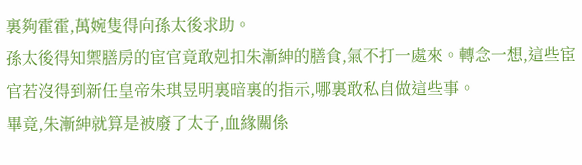裏夠霍霍,萬婉隻得向孫太後求助。
孫太後得知禦膳房的宦官竟敢剋扣朱漸紳的膳食,氣不打一處來。轉念一想,這些宦官若沒得到新任皇帝朱琪昱明裏暗裏的指示,哪裏敢私自做這些事。
畢竟,朱漸紳就算是被廢了太子,血緣關係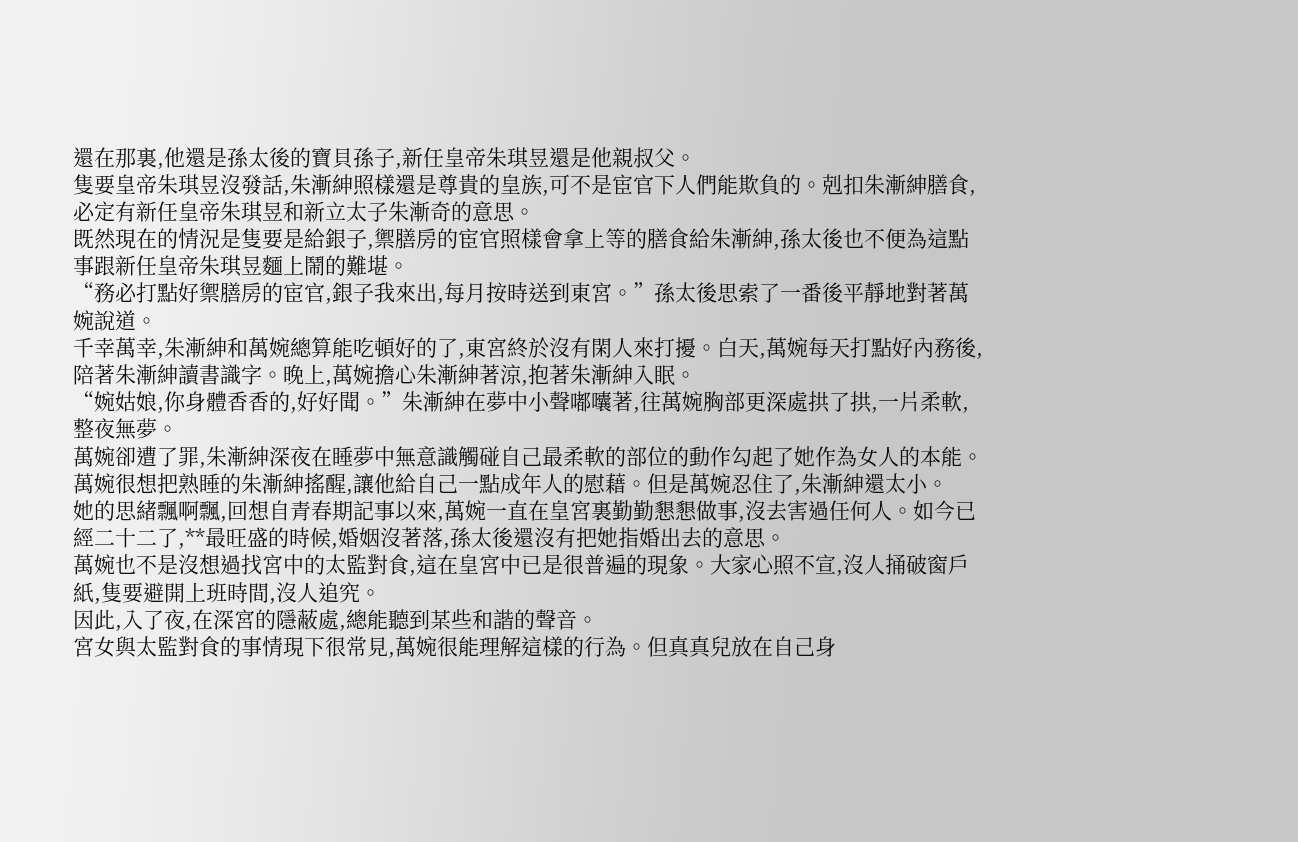還在那裏,他還是孫太後的寶貝孫子,新任皇帝朱琪昱還是他親叔父。
隻要皇帝朱琪昱沒發話,朱漸紳照樣還是尊貴的皇族,可不是宦官下人們能欺負的。剋扣朱漸紳膳食,必定有新任皇帝朱琪昱和新立太子朱漸奇的意思。
既然現在的情況是隻要是給銀子,禦膳房的宦官照樣會拿上等的膳食給朱漸紳,孫太後也不便為這點事跟新任皇帝朱琪昱麵上鬧的難堪。
“務必打點好禦膳房的宦官,銀子我來出,每月按時送到東宮。”孫太後思索了一番後平靜地對著萬婉說道。
千幸萬幸,朱漸紳和萬婉總算能吃頓好的了,東宮終於沒有閑人來打擾。白天,萬婉每天打點好內務後,陪著朱漸紳讀書識字。晚上,萬婉擔心朱漸紳著涼,抱著朱漸紳入眠。
“婉姑娘,你身體香香的,好好聞。”朱漸紳在夢中小聲嘟囔著,往萬婉胸部更深處拱了拱,一片柔軟,整夜無夢。
萬婉卻遭了罪,朱漸紳深夜在睡夢中無意識觸碰自己最柔軟的部位的動作勾起了她作為女人的本能。萬婉很想把熟睡的朱漸紳搖醒,讓他給自己一點成年人的慰藉。但是萬婉忍住了,朱漸紳還太小。
她的思緒飄啊飄,回想自青春期記事以來,萬婉一直在皇宮裏勤勤懇懇做事,沒去害過任何人。如今已經二十二了,**最旺盛的時候,婚姻沒著落,孫太後還沒有把她指婚出去的意思。
萬婉也不是沒想過找宮中的太監對食,這在皇宮中已是很普遍的現象。大家心照不宣,沒人捅破窗戶紙,隻要避開上班時間,沒人追究。
因此,入了夜,在深宮的隱蔽處,總能聽到某些和諧的聲音。
宮女與太監對食的事情現下很常見,萬婉很能理解這樣的行為。但真真兒放在自己身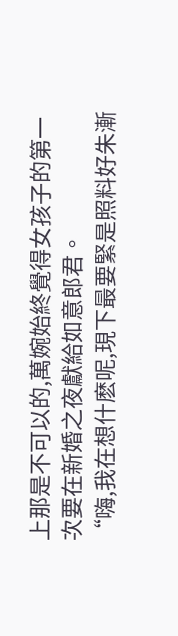上那是不可以的,萬婉始終覺得女孩子的第一次要在新婚之夜獻給如意郎君。
“嗨,我在想什麽呢,現下最要緊是照料好朱漸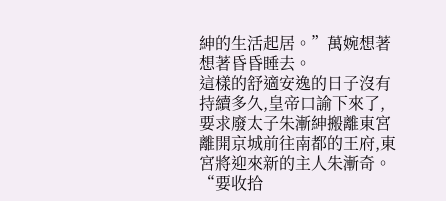紳的生活起居。”萬婉想著想著昏昏睡去。
這樣的舒適安逸的日子沒有持續多久,皇帝口諭下來了,要求廢太子朱漸紳搬離東宮離開京城前往南都的王府,東宮將迎來新的主人朱漸奇。
“要收拾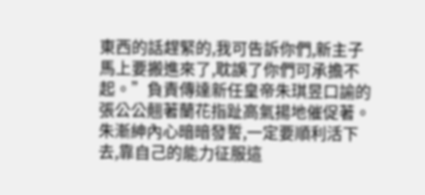東西的話趕緊的,我可告訴你們,新主子馬上要搬進來了,耽誤了你們可承擔不起。”負責傳達新任皇帝朱琪昱口諭的張公公翹著蘭花指趾高氣揚地催促著。
朱漸紳內心暗暗發誓,一定要順利活下去,靠自己的能力征服這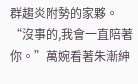群趨炎附勢的家夥。
“沒事的,我會一直陪著你。”萬婉看著朱漸紳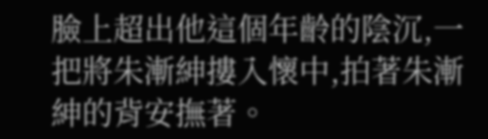臉上超出他這個年齡的陰沉,一把將朱漸紳摟入懷中,拍著朱漸紳的背安撫著。